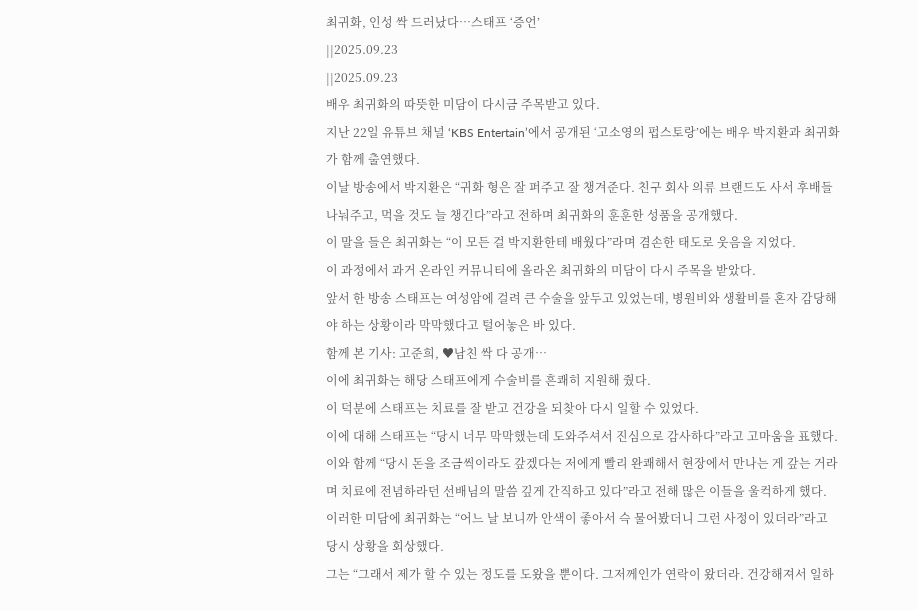최귀화, 인성 싹 드러났다…스태프 ‘증언’
||2025.09.23
||2025.09.23
배우 최귀화의 따뜻한 미담이 다시금 주목받고 있다.
지난 22일 유튜브 채널 ‘KBS Entertain’에서 공개된 ‘고소영의 펍스토랑’에는 배우 박지환과 최귀화가 함께 출연했다.
이날 방송에서 박지환은 “귀화 형은 잘 퍼주고 잘 챙겨준다. 친구 회사 의류 브랜드도 사서 후배들 나눠주고, 먹을 것도 늘 챙긴다”라고 전하며 최귀화의 훈훈한 성품을 공개했다.
이 말을 들은 최귀화는 “이 모든 걸 박지환한테 배웠다”라며 겸손한 태도로 웃음을 지었다.
이 과정에서 과거 온라인 커뮤니티에 올라온 최귀화의 미담이 다시 주목을 받았다.
앞서 한 방송 스태프는 여성암에 걸려 큰 수술을 앞두고 있었는데, 병원비와 생활비를 혼자 감당해야 하는 상황이라 막막했다고 털어놓은 바 있다.
함께 본 기사: 고준희, ♥남친 싹 다 공개…
이에 최귀화는 해당 스태프에게 수술비를 흔쾌히 지원해 줬다.
이 덕분에 스태프는 치료를 잘 받고 건강을 되찾아 다시 일할 수 있었다.
이에 대해 스태프는 “당시 너무 막막했는데 도와주셔서 진심으로 감사하다”라고 고마움을 표했다.
이와 함께 “당시 돈을 조금씩이라도 갚겠다는 저에게 빨리 완쾌해서 현장에서 만나는 게 갚는 거라며 치료에 전념하라던 선배님의 말씀 깊게 간직하고 있다”라고 전해 많은 이들을 울컥하게 했다.
이러한 미담에 최귀화는 “어느 날 보니까 안색이 좋아서 슥 물어봤더니 그런 사정이 있더라”라고 당시 상황을 회상했다.
그는 “그래서 제가 할 수 있는 정도를 도왔을 뿐이다. 그저께인가 연락이 왔더라. 건강해져서 일하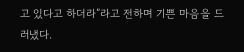고 있다고 하더라”라고 전하며 기쁜 마음을 드러냈다.